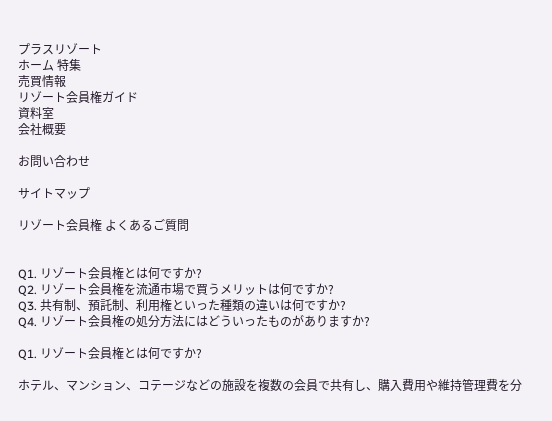プラスリゾート
ホーム 特集
売買情報
リゾート会員権ガイド
資料室
会社概要

お問い合わせ

サイトマップ

リゾート会員権 よくあるご質問


Q1. リゾート会員権とは何ですか?
Q2. リゾート会員権を流通市場で買うメリットは何ですか?
Q3. 共有制、預託制、利用権といった種類の違いは何ですか?
Q4. リゾート会員権の処分方法にはどういったものがありますか?

Q1. リゾート会員権とは何ですか?

ホテル、マンション、コテージなどの施設を複数の会員で共有し、購入費用や維持管理費を分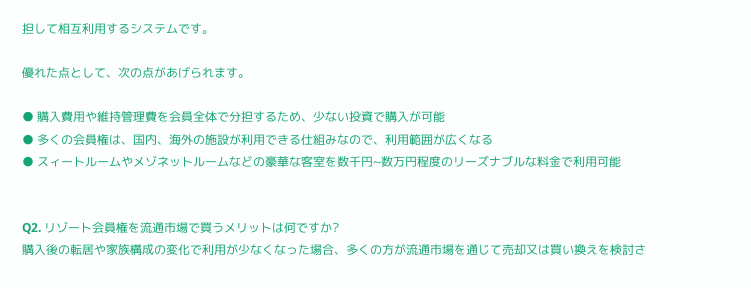担して相互利用するシステムです。

優れた点として、次の点があげられます。

● 購入費用や維持管理費を会員全体で分担するため、少ない投資で購入が可能
● 多くの会員権は、国内、海外の施設が利用できる仕組みなので、利用範囲が広くなる
● スィートルームやメゾネットルームなどの豪華な客室を数千円~数万円程度のリーズナブルな料金で利用可能


Q2. リゾート会員権を流通市場で買うメリットは何ですか?
購入後の転居や家族構成の変化で利用が少なくなった場合、多くの方が流通市場を通じて売却又は買い換えを検討さ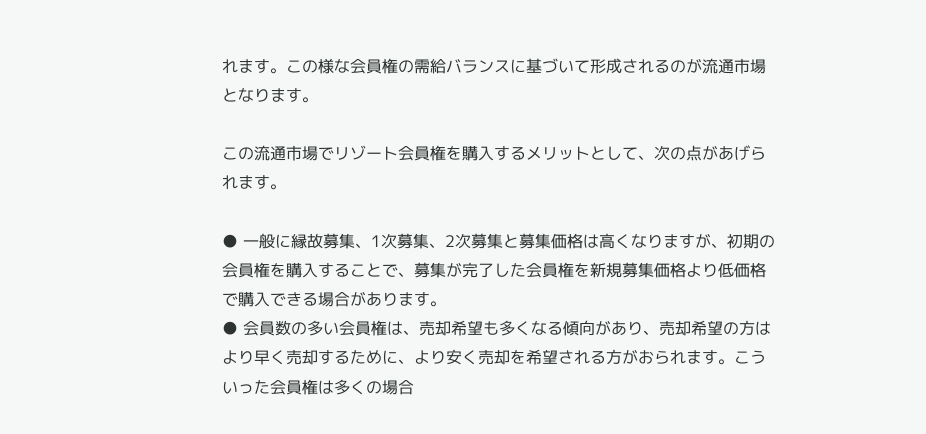れます。この様な会員権の需給バランスに基づいて形成されるのが流通市場となります。

この流通市場でリゾート会員権を購入するメリットとして、次の点があげられます。

● 一般に縁故募集、1次募集、2次募集と募集価格は高くなりますが、初期の会員権を購入することで、募集が完了した会員権を新規募集価格より低価格で購入できる場合があります。
● 会員数の多い会員権は、売却希望も多くなる傾向があり、売却希望の方はより早く売却するために、より安く売却を希望される方がおられます。こういった会員権は多くの場合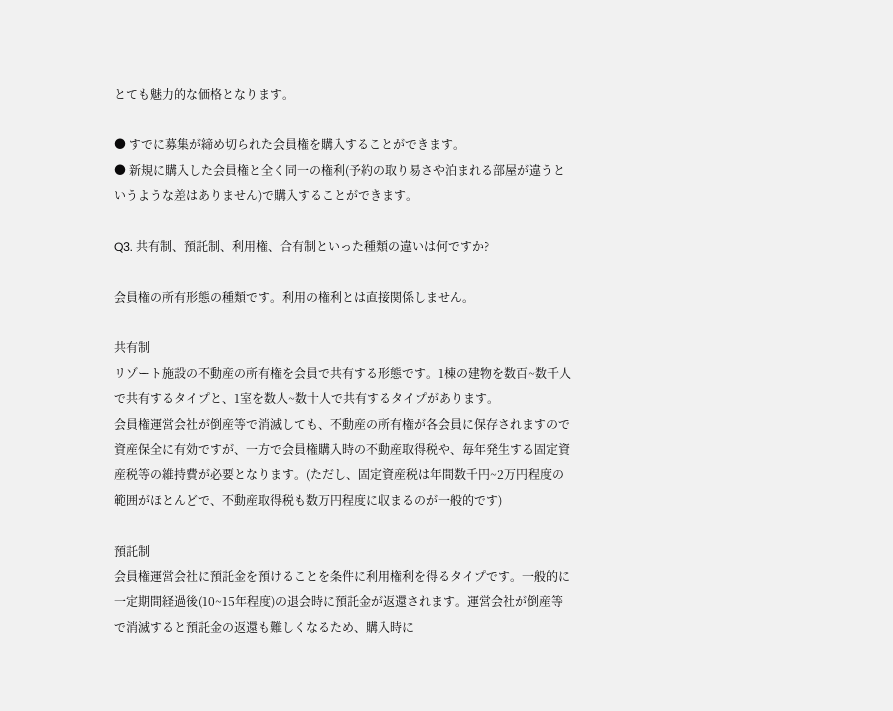とても魅力的な価格となります。

● すでに募集が締め切られた会員権を購入することができます。
● 新規に購入した会員権と全く同一の権利(予約の取り易さや泊まれる部屋が違うというような差はありません)で購入することができます。

Q3. 共有制、預託制、利用権、合有制といった種類の違いは何ですか?

会員権の所有形態の種類です。利用の権利とは直接関係しません。

共有制
リゾート施設の不動産の所有権を会員で共有する形態です。1棟の建物を数百~数千人で共有するタイプと、1室を数人~数十人で共有するタイプがあります。
会員権運営会社が倒産等で消滅しても、不動産の所有権が各会員に保存されますので資産保全に有効ですが、一方で会員権購入時の不動産取得税や、毎年発生する固定資産税等の維持費が必要となります。(ただし、固定資産税は年間数千円~2万円程度の範囲がほとんどで、不動産取得税も数万円程度に収まるのが一般的です)

預託制
会員権運営会社に預託金を預けることを条件に利用権利を得るタイプです。一般的に一定期間経過後(10~15年程度)の退会時に預託金が返還されます。運営会社が倒産等で消滅すると預託金の返還も難しくなるため、購入時に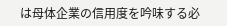は母体企業の信用度を吟味する必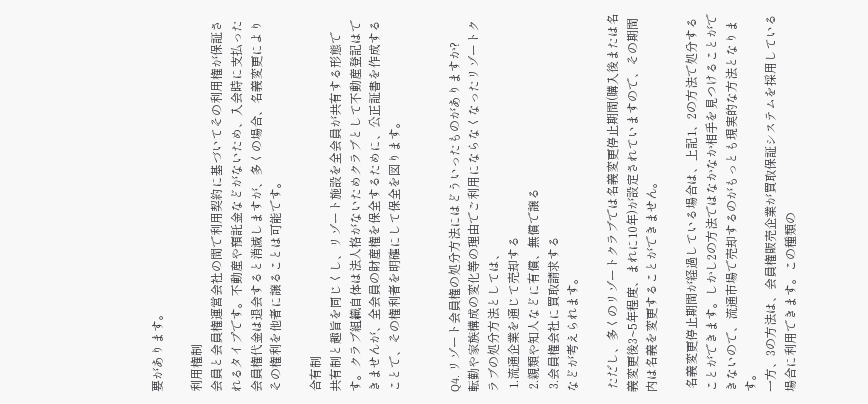要があります。

利用権制
会員と会員権運営会社の間で利用契約に基づいてその利用権が保証されるタイプです。不動産や預託金などがないため、入会時に支払った会員権代金は退会すると消滅しますが、多くの場合、名義変更によりその権利を他者に譲ることは可能です。

合有制
共有制と趣旨を同じくし、リゾート施設を全会員が共有する形態です。クラブ組織自体は法人格がないためクラブとして不動産登記はできませんが、全会員の財産権を保全するために、公正証書を作成することで、その権利者を明確にして保全を図ります。


Q4. リゾート会員権の処分方法にはどういったものがありますか?
転勤や家族構成の変化等の理由でご利用にならなくなったリゾートクラブの処分方法としては、
 1.流通企業を通じて売却する
 2.親類や知人などに有償、無償で譲る
 3.会員権会社に買取請求する
などが考えられます。

 ただし、多くのリゾートクラブでは名義変更停止期間(購入後または名義変更後3~5年程度、まれに10年)が設定されていますので、その期間内は名義を変更することができません。

 名義変更停止期間が経過している場合は、上記1、2の方法で処分することができます。しかし2の方法ではなかなか相手を見つけることができないので、流通市場で売却するのがもっとも現実的な方法となります。
一方、3の方法は、会員権販売企業が買取保証システムを採用している場合に利用できます。この種類の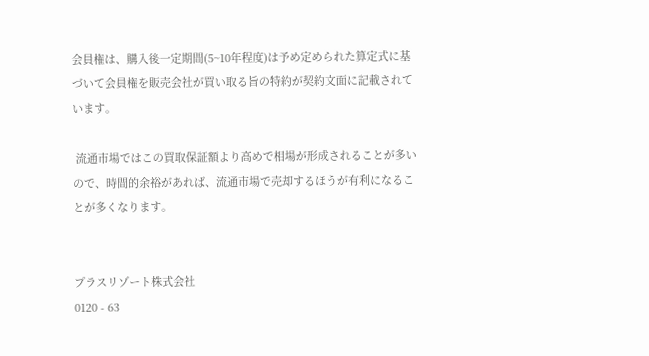会員権は、購入後一定期間(5~10年程度)は予め定められた算定式に基づいて会員権を販売会社が買い取る旨の特約が契約文面に記載されています。

 流通市場ではこの買取保証額より高めで相場が形成されることが多いので、時間的余裕があれば、流通市場で売却するほうが有利になることが多くなります。


プラスリゾート株式会社
0120 - 63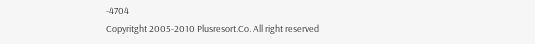-4704
Copyritght 2005-2010 Plusresort.Co. All right reserved